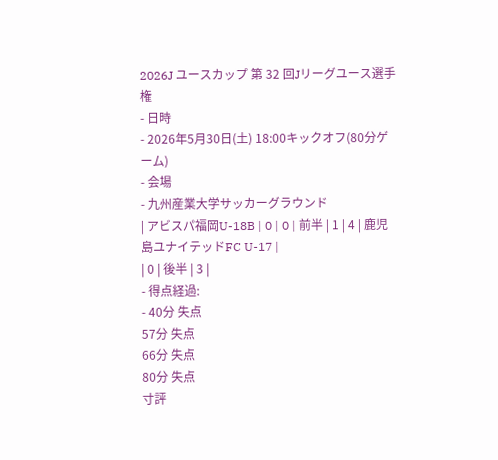2026J ユースカップ 第 32 回Jリーグユース選手権
- 日時
- 2026年5月30日(土) 18:00キックオフ(80分ゲーム)
- 会場
- 九州産業大学サッカーグラウンド
| アビスパ福岡U-18B | 0 | 0 | 前半 | 1 | 4 | 鹿児島ユナイテッドFC U-17 |
| 0 | 後半 | 3 |
- 得点経過:
- 40分 失点
57分 失点
66分 失点
80分 失点
寸評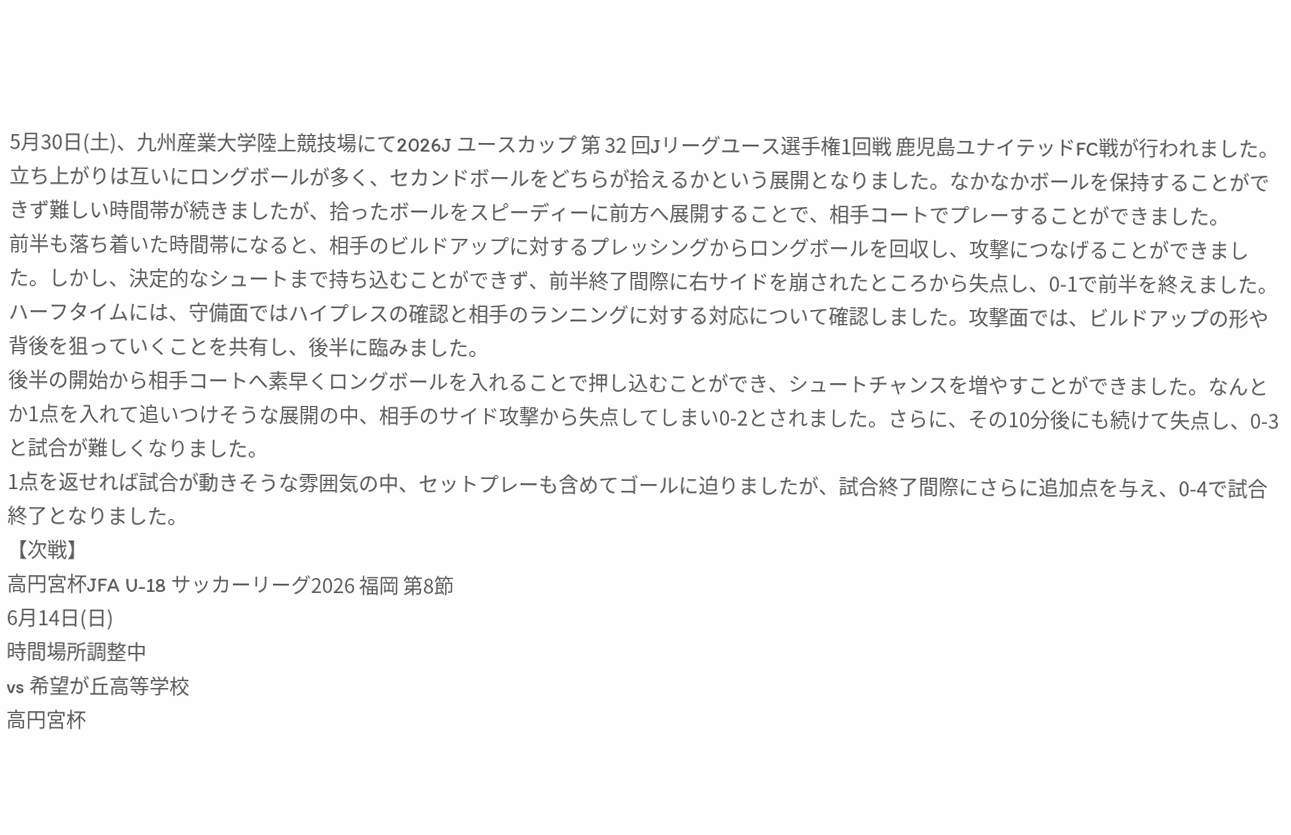5月30日(土)、九州産業大学陸上競技場にて2026J ユースカップ 第 32 回Jリーグユース選手権1回戦 鹿児島ユナイテッドFC戦が行われました。
立ち上がりは互いにロングボールが多く、セカンドボールをどちらが拾えるかという展開となりました。なかなかボールを保持することができず難しい時間帯が続きましたが、拾ったボールをスピーディーに前方へ展開することで、相手コートでプレーすることができました。
前半も落ち着いた時間帯になると、相手のビルドアップに対するプレッシングからロングボールを回収し、攻撃につなげることができました。しかし、決定的なシュートまで持ち込むことができず、前半終了間際に右サイドを崩されたところから失点し、0-1で前半を終えました。
ハーフタイムには、守備面ではハイプレスの確認と相手のランニングに対する対応について確認しました。攻撃面では、ビルドアップの形や背後を狙っていくことを共有し、後半に臨みました。
後半の開始から相手コートへ素早くロングボールを入れることで押し込むことができ、シュートチャンスを増やすことができました。なんとか1点を入れて追いつけそうな展開の中、相手のサイド攻撃から失点してしまい0-2とされました。さらに、その10分後にも続けて失点し、0-3と試合が難しくなりました。
1点を返せれば試合が動きそうな雰囲気の中、セットプレーも含めてゴールに迫りましたが、試合終了間際にさらに追加点を与え、0-4で試合終了となりました。
【次戦】
高円宮杯JFA U-18 サッカーリーグ2026 福岡 第8節
6月14日(日)
時間場所調整中
vs 希望が丘高等学校
高円宮杯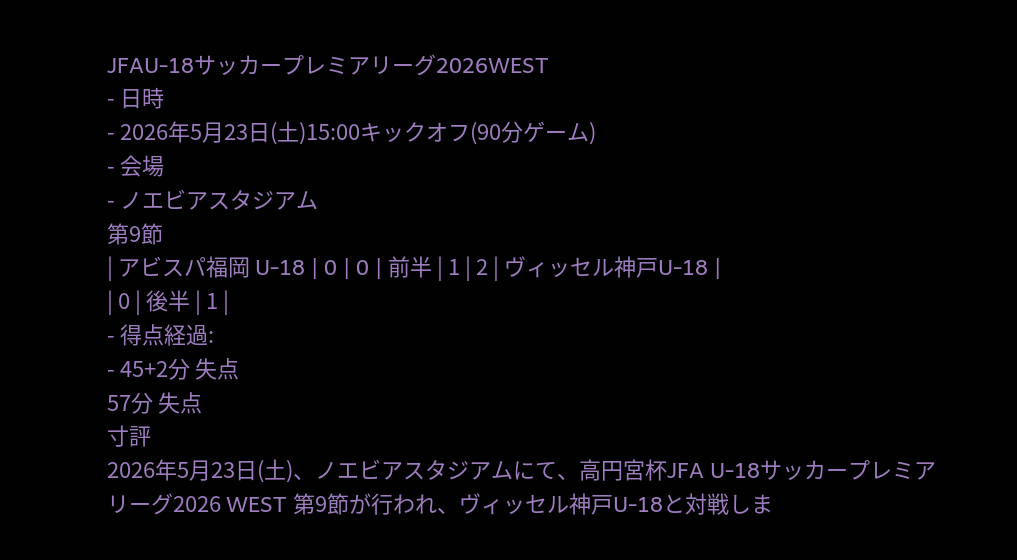JFAU-18サッカープレミアリーグ2026WEST
- 日時
- 2026年5月23日(土)15:00キックオフ(90分ゲーム)
- 会場
- ノエビアスタジアム
第9節
| アビスパ福岡 U-18 | 0 | 0 | 前半 | 1 | 2 | ヴィッセル神戸U-18 |
| 0 | 後半 | 1 |
- 得点経過:
- 45+2分 失点
57分 失点
寸評
2026年5月23日(土)、ノエビアスタジアムにて、高円宮杯JFA U-18サッカープレミアリーグ2026 WEST 第9節が行われ、ヴィッセル神戸U-18と対戦しま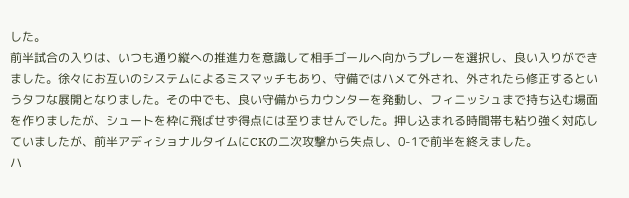した。
前半試合の入りは、いつも通り縦への推進力を意識して相手ゴールへ向かうプレーを選択し、良い入りができました。徐々にお互いのシステムによるミスマッチもあり、守備ではハメて外され、外されたら修正するというタフな展開となりました。その中でも、良い守備からカウンターを発動し、フィニッシュまで持ち込む場面を作りましたが、シュートを枠に飛ばせず得点には至りませんでした。押し込まれる時間帯も粘り強く対応していましたが、前半アディショナルタイムにCKの二次攻撃から失点し、0-1で前半を終えました。
ハ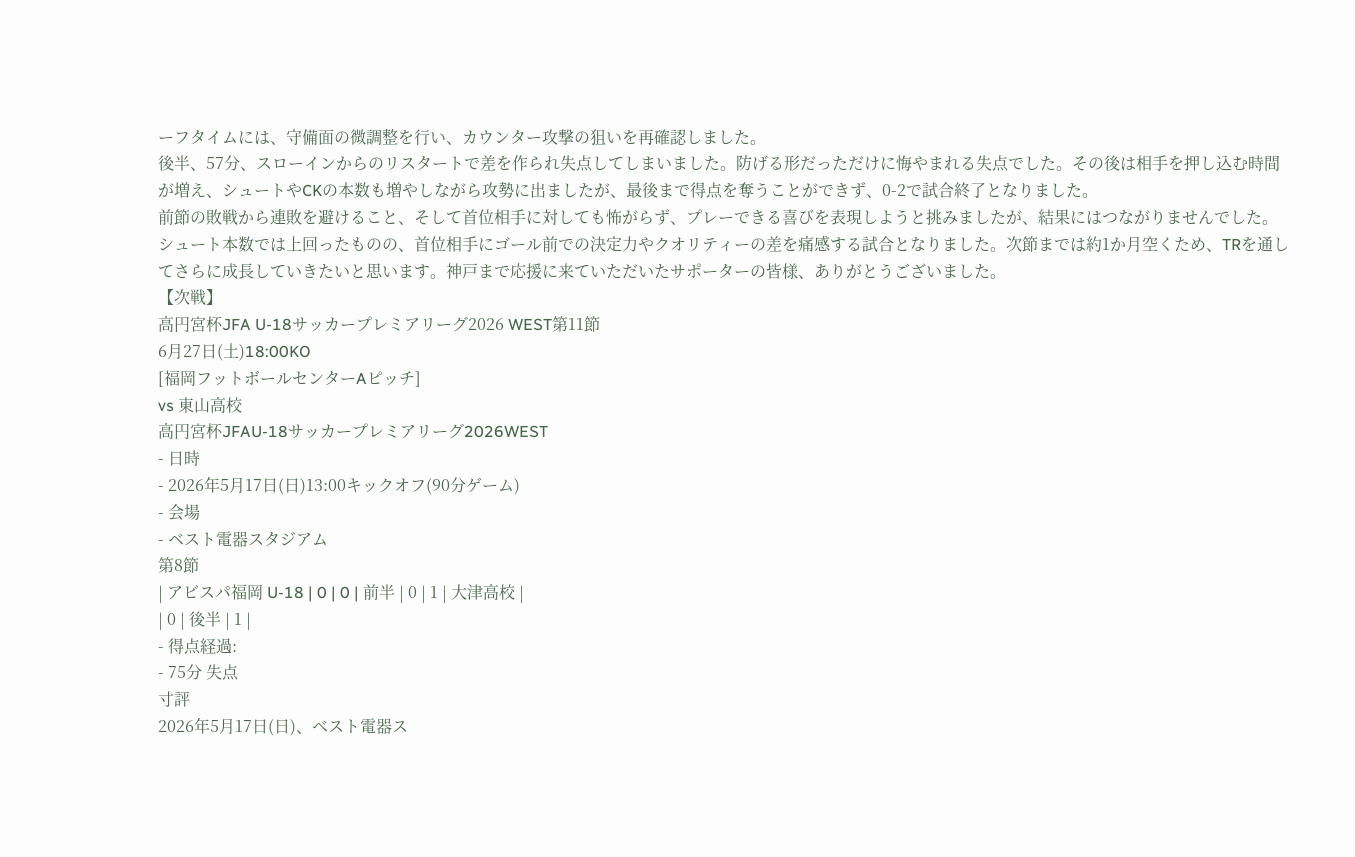ーフタイムには、守備面の微調整を行い、カウンター攻撃の狙いを再確認しました。
後半、57分、スローインからのリスタートで差を作られ失点してしまいました。防げる形だっただけに悔やまれる失点でした。その後は相手を押し込む時間が増え、シュートやCKの本数も増やしながら攻勢に出ましたが、最後まで得点を奪うことができず、0-2で試合終了となりました。
前節の敗戦から連敗を避けること、そして首位相手に対しても怖がらず、プレーできる喜びを表現しようと挑みましたが、結果にはつながりませんでした。シュート本数では上回ったものの、首位相手にゴール前での決定力やクオリティーの差を痛感する試合となりました。次節までは約1か月空くため、TRを通してさらに成長していきたいと思います。神戸まで応援に来ていただいたサポーターの皆様、ありがとうございました。
【次戦】
高円宮杯JFA U-18サッカープレミアリーグ2026 WEST第11節
6月27日(土)18:00KO
[福岡フットボールセンターAピッチ]
vs 東山高校
高円宮杯JFAU-18サッカープレミアリーグ2026WEST
- 日時
- 2026年5月17日(日)13:00キックオフ(90分ゲーム)
- 会場
- ベスト電器スタジアム
第8節
| アビスパ福岡 U-18 | 0 | 0 | 前半 | 0 | 1 | 大津高校 |
| 0 | 後半 | 1 |
- 得点経過:
- 75分 失点
寸評
2026年5月17日(日)、ベスト電器ス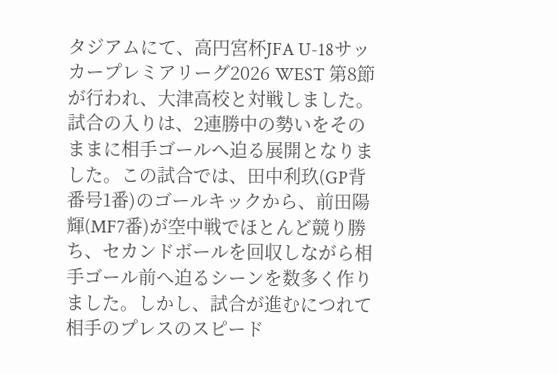タジアムにて、高円宮杯JFA U-18サッカープレミアリーグ2026 WEST 第8節が行われ、大津高校と対戦しました。
試合の入りは、2連勝中の勢いをそのままに相手ゴールへ迫る展開となりました。この試合では、田中利玖(GP背番号1番)のゴールキックから、前田陽輝(MF7番)が空中戦でほとんど競り勝ち、セカンドボールを回収しながら相手ゴール前へ迫るシーンを数多く作りました。しかし、試合が進むにつれて相手のプレスのスピード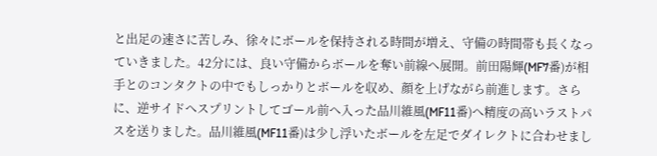と出足の速さに苦しみ、徐々にボールを保持される時間が増え、守備の時間帯も長くなっていきました。42分には、良い守備からボールを奪い前線へ展開。前田陽輝(MF7番)が相手とのコンタクトの中でもしっかりとボールを収め、顔を上げながら前進します。さらに、逆サイドへスプリントしてゴール前へ入った品川維風(MF11番)へ精度の高いラストパスを送りました。品川維風(MF11番)は少し浮いたボールを左足でダイレクトに合わせまし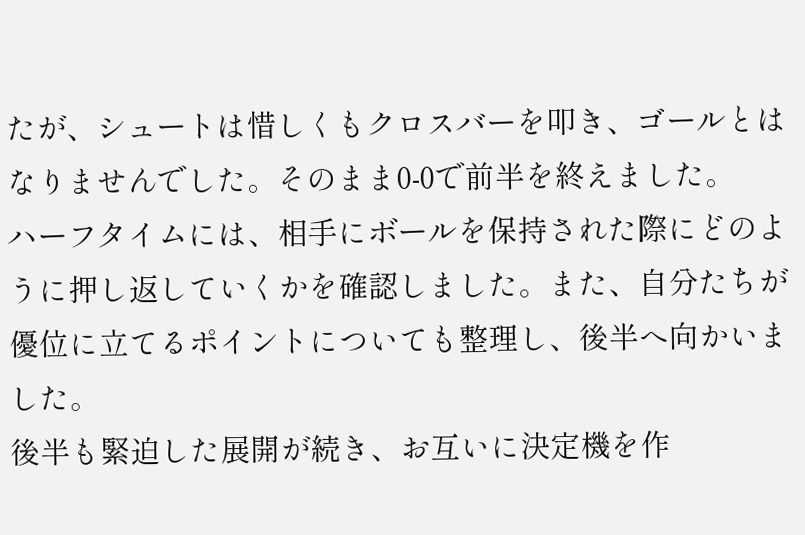たが、シュートは惜しくもクロスバーを叩き、ゴールとはなりませんでした。そのまま0-0で前半を終えました。
ハーフタイムには、相手にボールを保持された際にどのように押し返していくかを確認しました。また、自分たちが優位に立てるポイントについても整理し、後半へ向かいました。
後半も緊迫した展開が続き、お互いに決定機を作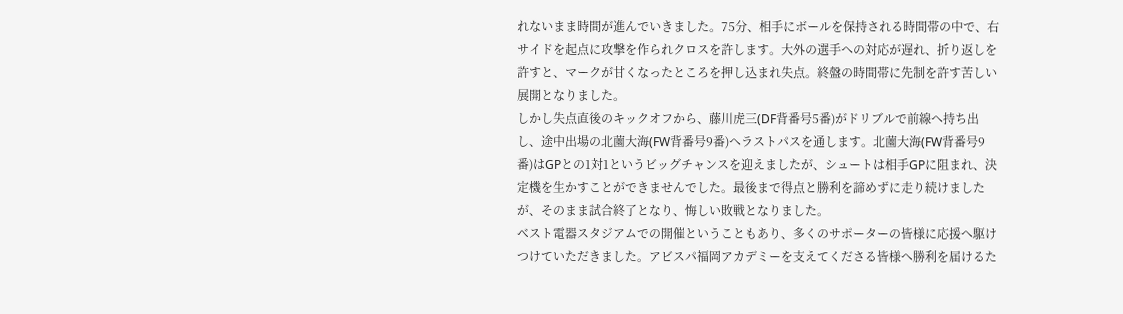れないまま時間が進んでいきました。75分、相手にボールを保持される時間帯の中で、右サイドを起点に攻撃を作られクロスを許します。大外の選手への対応が遅れ、折り返しを許すと、マークが甘くなったところを押し込まれ失点。終盤の時間帯に先制を許す苦しい展開となりました。
しかし失点直後のキックオフから、藤川虎三(DF背番号5番)がドリブルで前線へ持ち出し、途中出場の北薗大海(FW背番号9番)へラストパスを通します。北薗大海(FW背番号9番)はGPとの1対1というビッグチャンスを迎えましたが、シュートは相手GPに阻まれ、決定機を生かすことができませんでした。最後まで得点と勝利を諦めずに走り続けましたが、そのまま試合終了となり、悔しい敗戦となりました。
ベスト電器スタジアムでの開催ということもあり、多くのサポーターの皆様に応援へ駆けつけていただきました。アビスパ福岡アカデミーを支えてくださる皆様へ勝利を届けるた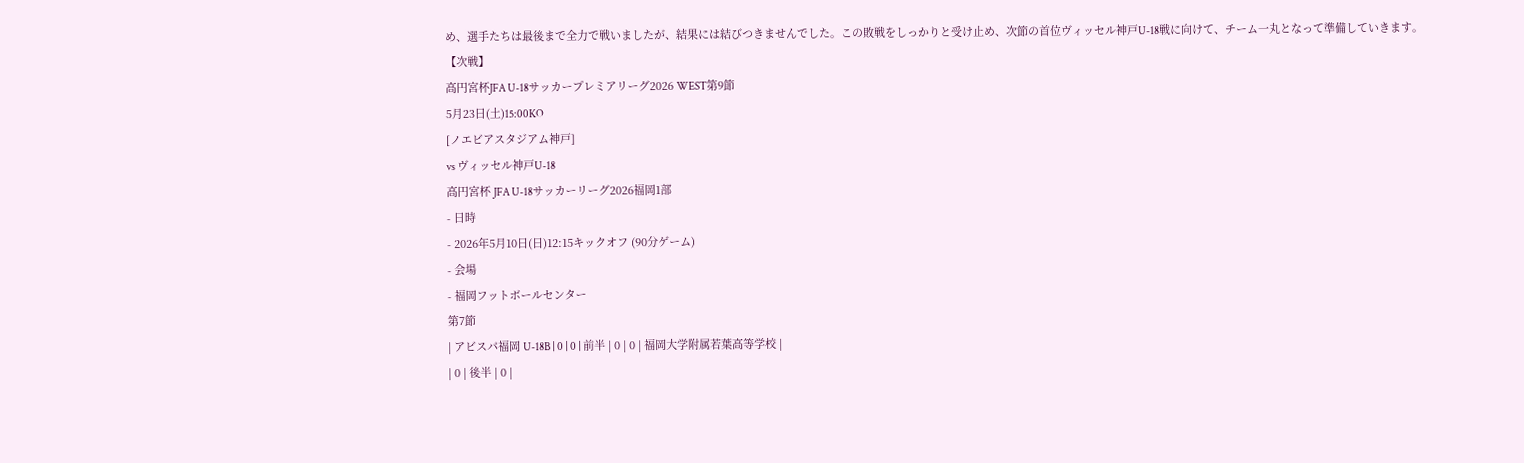め、選手たちは最後まで全力で戦いましたが、結果には結びつきませんでした。この敗戦をしっかりと受け止め、次節の首位ヴィッセル神戸U-18戦に向けて、チーム一丸となって準備していきます。
【次戦】
高円宮杯JFA U-18サッカープレミアリーグ2026 WEST第9節
5月23日(土)15:00KO
[ノエビアスタジアム神戸]
vs ヴィッセル神戸U-18
高円宮杯 JFA U-18サッカーリーグ2026福岡1部
- 日時
- 2026年5月10日(日)12:15キックオフ (90分ゲーム)
- 会場
- 福岡フットボールセンター
第7節
| アビスパ福岡 U-18B | 0 | 0 | 前半 | 0 | 0 | 福岡大学附属若葉高等学校 |
| 0 | 後半 | 0 |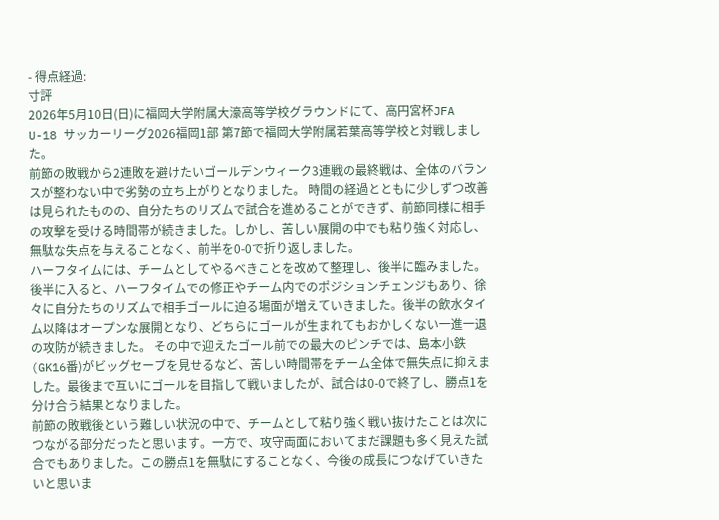- 得点経過:
寸評
2026年5月10日(日)に福岡大学附属大濠高等学校グラウンドにて、高円宮杯JFA U-18 サッカーリーグ2026福岡1部 第7節で福岡大学附属若葉高等学校と対戦しました。
前節の敗戦から2連敗を避けたいゴールデンウィーク3連戦の最終戦は、全体のバランスが整わない中で劣勢の立ち上がりとなりました。 時間の経過とともに少しずつ改善は見られたものの、自分たちのリズムで試合を進めることができず、前節同様に相手の攻撃を受ける時間帯が続きました。しかし、苦しい展開の中でも粘り強く対応し、無駄な失点を与えることなく、前半を0-0で折り返しました。
ハーフタイムには、チームとしてやるべきことを改めて整理し、後半に臨みました。
後半に入ると、ハーフタイムでの修正やチーム内でのポジションチェンジもあり、徐々に自分たちのリズムで相手ゴールに迫る場面が増えていきました。後半の飲水タイム以降はオープンな展開となり、どちらにゴールが生まれてもおかしくない一進一退の攻防が続きました。 その中で迎えたゴール前での最大のピンチでは、島本小鉄(GK16番)がビッグセーブを見せるなど、苦しい時間帯をチーム全体で無失点に抑えました。最後まで互いにゴールを目指して戦いましたが、試合は0-0で終了し、勝点1を分け合う結果となりました。
前節の敗戦後という難しい状況の中で、チームとして粘り強く戦い抜けたことは次につながる部分だったと思います。一方で、攻守両面においてまだ課題も多く見えた試合でもありました。この勝点1を無駄にすることなく、今後の成長につなげていきたいと思いま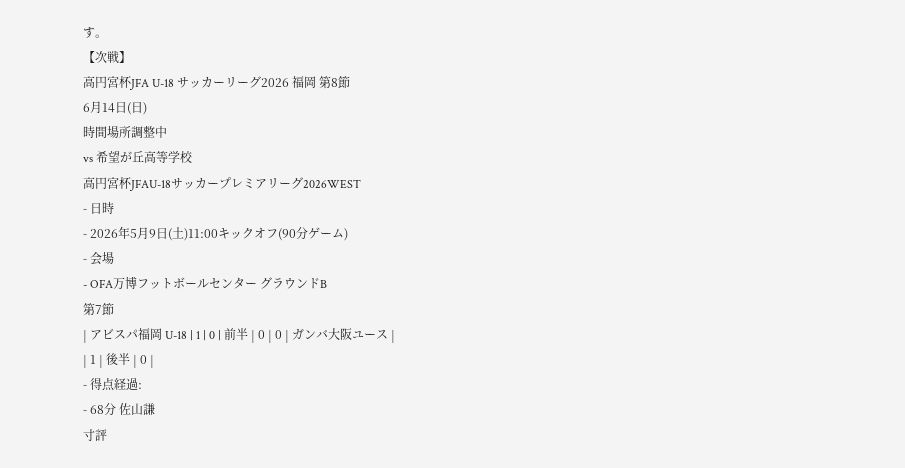す。
【次戦】
高円宮杯JFA U-18 サッカーリーグ2026 福岡 第8節
6月14日(日)
時間場所調整中
vs 希望が丘高等学校
高円宮杯JFAU-18サッカープレミアリーグ2026WEST
- 日時
- 2026年5月9日(土)11:00キックオフ(90分ゲーム)
- 会場
- OFA万博フットボールセンター グラウンドB
第7節
| アビスパ福岡 U-18 | 1 | 0 | 前半 | 0 | 0 | ガンバ大阪ユース |
| 1 | 後半 | 0 |
- 得点経過:
- 68分 佐山謙
寸評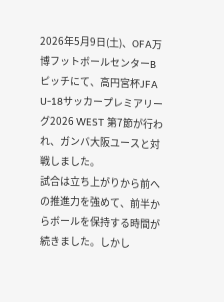2026年5月9日(土)、OFA万博フットボールセンターBピッチにて、高円宮杯JFA U-18サッカープレミアリーグ2026 WEST 第7節が行われ、ガンバ大阪ユースと対戦しました。
試合は立ち上がりから前への推進力を強めて、前半からボールを保持する時間が続きました。しかし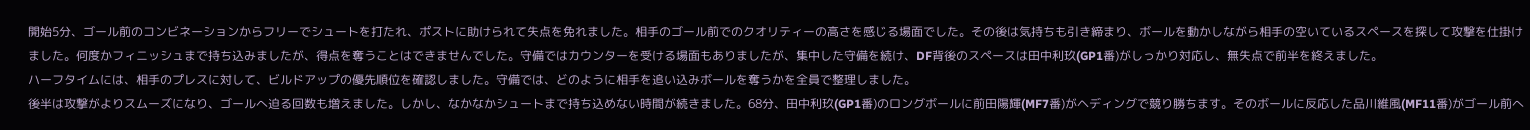開始5分、ゴール前のコンビネーションからフリーでシュートを打たれ、ポストに助けられて失点を免れました。相手のゴール前でのクオリティーの高さを感じる場面でした。その後は気持ちも引き締まり、ボールを動かしながら相手の空いているスペースを探して攻撃を仕掛けました。何度かフィニッシュまで持ち込みましたが、得点を奪うことはできませんでした。守備ではカウンターを受ける場面もありましたが、集中した守備を続け、DF背後のスペースは田中利玖(GP1番)がしっかり対応し、無失点で前半を終えました。
ハーフタイムには、相手のプレスに対して、ビルドアップの優先順位を確認しました。守備では、どのように相手を追い込みボールを奪うかを全員で整理しました。
後半は攻撃がよりスムーズになり、ゴールへ迫る回数も増えました。しかし、なかなかシュートまで持ち込めない時間が続きました。68分、田中利玖(GP1番)のロングボールに前田陽輝(MF7番)がヘディングで競り勝ちます。そのボールに反応した品川維風(MF11番)がゴール前へ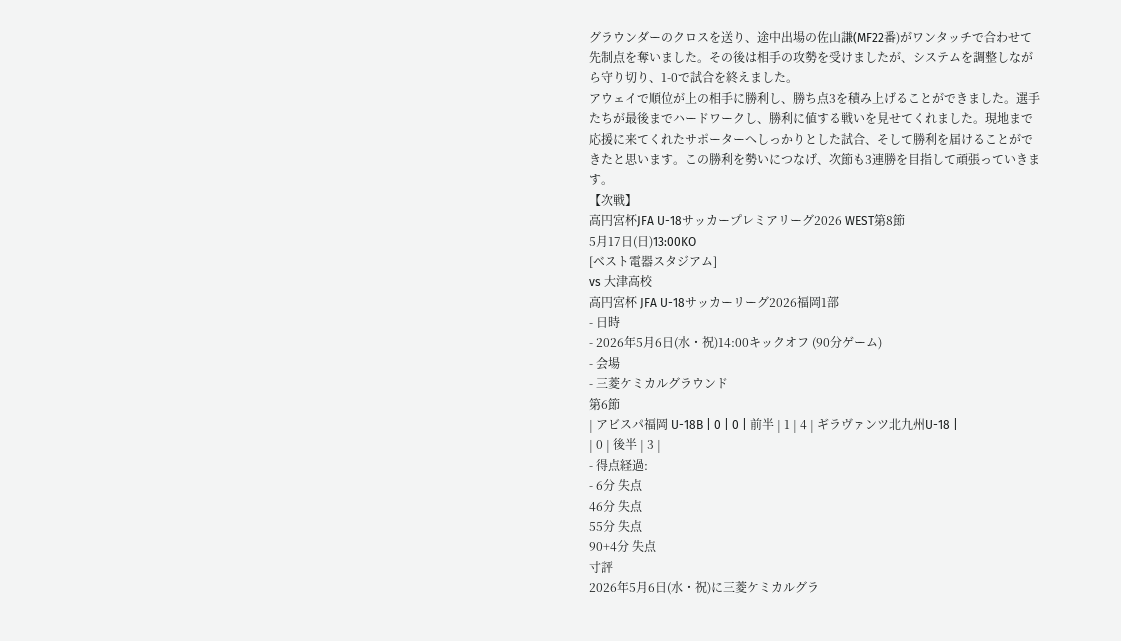グラウンダーのクロスを送り、途中出場の佐山謙(MF22番)がワンタッチで合わせて先制点を奪いました。その後は相手の攻勢を受けましたが、システムを調整しながら守り切り、1-0で試合を終えました。
アウェイで順位が上の相手に勝利し、勝ち点3を積み上げることができました。選手たちが最後までハードワークし、勝利に値する戦いを見せてくれました。現地まで応援に来てくれたサポーターへしっかりとした試合、そして勝利を届けることができたと思います。この勝利を勢いにつなげ、次節も3連勝を目指して頑張っていきます。
【次戦】
高円宮杯JFA U-18サッカープレミアリーグ2026 WEST第8節
5月17日(日)13:00KO
[ベスト電器スタジアム]
vs 大津高校
高円宮杯 JFA U-18サッカーリーグ2026福岡1部
- 日時
- 2026年5月6日(水・祝)14:00キックオフ (90分ゲーム)
- 会場
- 三菱ケミカルグラウンド
第6節
| アビスパ福岡 U-18B | 0 | 0 | 前半 | 1 | 4 | ギラヴァンツ北九州U-18 |
| 0 | 後半 | 3 |
- 得点経過:
- 6分 失点
46分 失点
55分 失点
90+4分 失点
寸評
2026年5月6日(水・祝)に三菱ケミカルグラ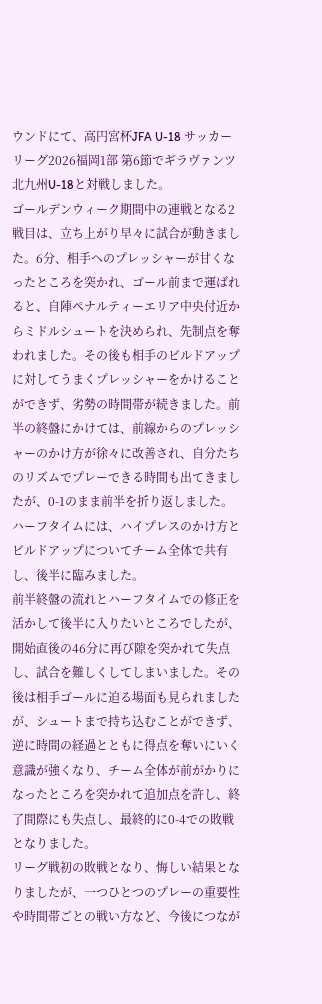ウンドにて、高円宮杯JFA U-18 サッカーリーグ2026福岡1部 第6節でギラヴァンツ北九州U-18と対戦しました。
ゴールデンウィーク期間中の連戦となる2戦目は、立ち上がり早々に試合が動きました。6分、相手へのプレッシャーが甘くなったところを突かれ、ゴール前まで運ばれると、自陣ペナルティーエリア中央付近からミドルシュートを決められ、先制点を奪われました。その後も相手のビルドアップに対してうまくプレッシャーをかけることができず、劣勢の時間帯が続きました。前半の終盤にかけては、前線からのプレッシャーのかけ方が徐々に改善され、自分たちのリズムでプレーできる時間も出てきましたが、0-1のまま前半を折り返しました。
ハーフタイムには、ハイプレスのかけ方とビルドアップについてチーム全体で共有し、後半に臨みました。
前半終盤の流れとハーフタイムでの修正を活かして後半に入りたいところでしたが、開始直後の46分に再び隙を突かれて失点し、試合を難しくしてしまいました。その後は相手ゴールに迫る場面も見られましたが、シュートまで持ち込むことができず、逆に時間の経過とともに得点を奪いにいく意識が強くなり、チーム全体が前がかりになったところを突かれて追加点を許し、終了間際にも失点し、最終的に0-4での敗戦となりました。
リーグ戦初の敗戦となり、悔しい結果となりましたが、一つひとつのプレーの重要性や時間帯ごとの戦い方など、今後につなが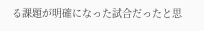る課題が明確になった試合だったと思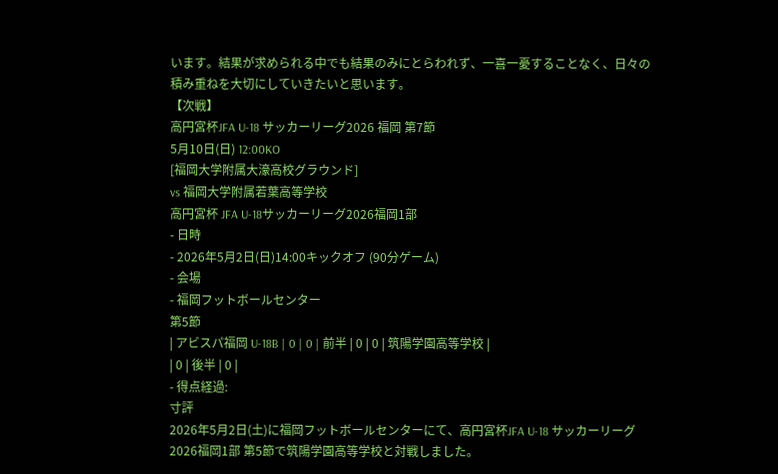います。結果が求められる中でも結果のみにとらわれず、一喜一憂することなく、日々の積み重ねを大切にしていきたいと思います。
【次戦】
高円宮杯JFA U-18 サッカーリーグ2026 福岡 第7節
5月10日(日) 12:00KO
[福岡大学附属大濠高校グラウンド]
vs 福岡大学附属若葉高等学校
高円宮杯 JFA U-18サッカーリーグ2026福岡1部
- 日時
- 2026年5月2日(日)14:00キックオフ (90分ゲーム)
- 会場
- 福岡フットボールセンター
第5節
| アビスパ福岡 U-18B | 0 | 0 | 前半 | 0 | 0 | 筑陽学園高等学校 |
| 0 | 後半 | 0 |
- 得点経過:
寸評
2026年5月2日(土)に福岡フットボールセンターにて、高円宮杯JFA U-18 サッカーリーグ2026福岡1部 第5節で筑陽学園高等学校と対戦しました。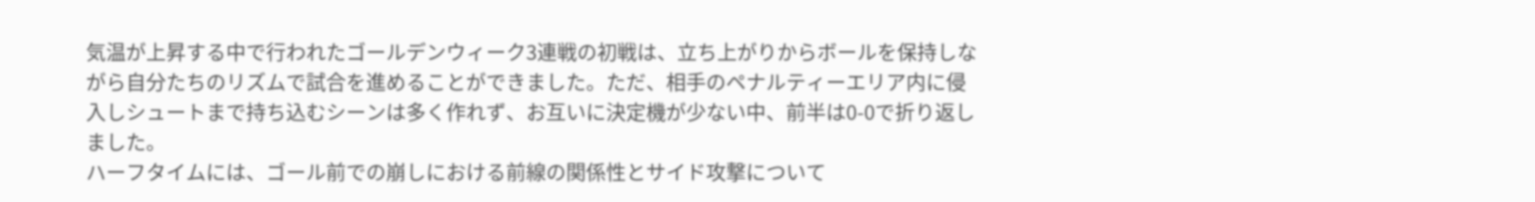気温が上昇する中で行われたゴールデンウィーク3連戦の初戦は、立ち上がりからボールを保持しながら自分たちのリズムで試合を進めることができました。ただ、相手のペナルティーエリア内に侵入しシュートまで持ち込むシーンは多く作れず、お互いに決定機が少ない中、前半は0-0で折り返しました。
ハーフタイムには、ゴール前での崩しにおける前線の関係性とサイド攻撃について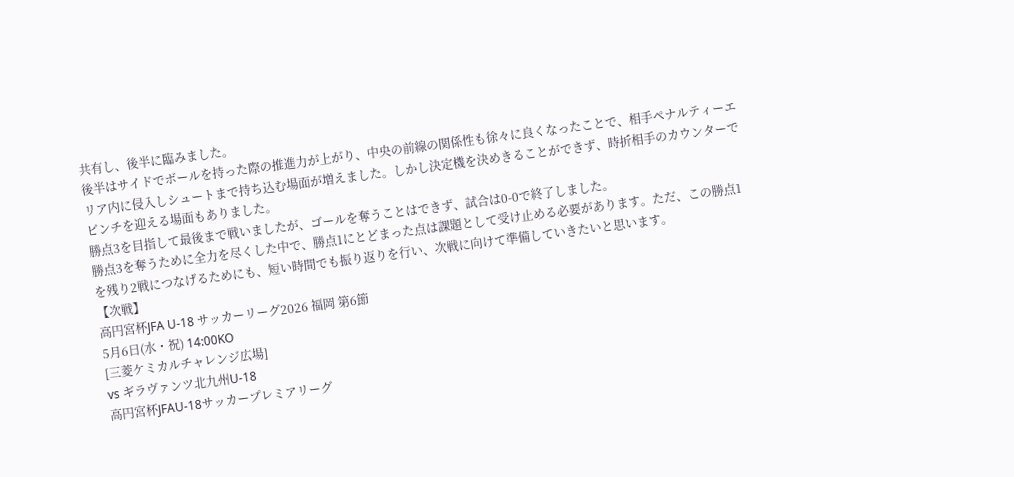共有し、後半に臨みました。
後半はサイドでボールを持った際の推進力が上がり、中央の前線の関係性も徐々に良くなったことで、相手ペナルティーエリア内に侵入しシュートまで持ち込む場面が増えました。しかし決定機を決めきることができず、時折相手のカウンターでピンチを迎える場面もありました。
勝点3を目指して最後まで戦いましたが、ゴールを奪うことはできず、試合は0-0で終了しました。
勝点3を奪うために全力を尽くした中で、勝点1にとどまった点は課題として受け止める必要があります。ただ、この勝点1を残り2戦につなげるためにも、短い時間でも振り返りを行い、次戦に向けて準備していきたいと思います。
【次戦】
高円宮杯JFA U-18 サッカーリーグ2026 福岡 第6節
5月6日(水・祝) 14:00KO
[三菱ケミカルチャレンジ広場]
vs ギラヴァンツ北九州U-18
高円宮杯JFAU-18サッカープレミアリーグ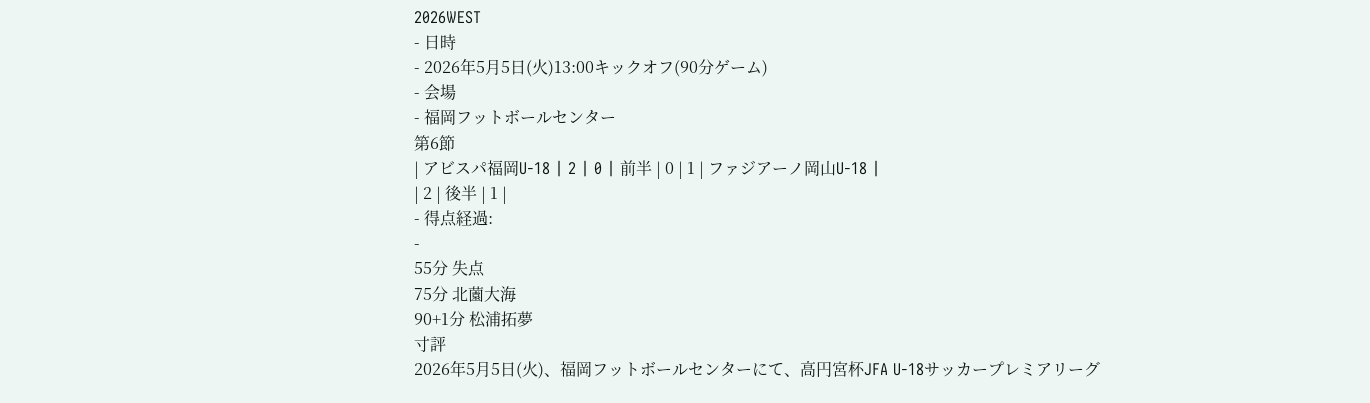2026WEST
- 日時
- 2026年5月5日(火)13:00キックオフ(90分ゲーム)
- 会場
- 福岡フットボールセンター
第6節
| アビスパ福岡U-18 | 2 | 0 | 前半 | 0 | 1 | ファジアーノ岡山U-18 |
| 2 | 後半 | 1 |
- 得点経過:
-
55分 失点
75分 北薗大海
90+1分 松浦拓夢
寸評
2026年5月5日(火)、福岡フットボールセンターにて、高円宮杯JFA U-18サッカープレミアリーグ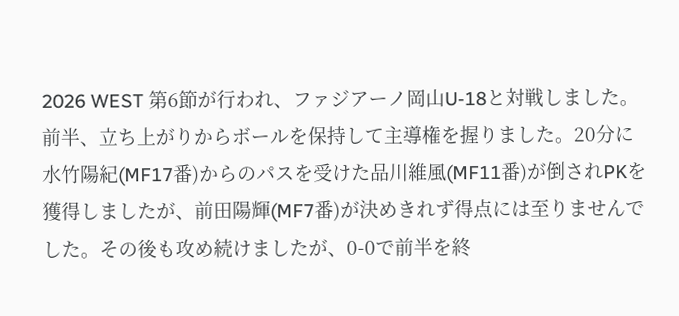2026 WEST 第6節が行われ、ファジアーノ岡山U-18と対戦しました。
前半、立ち上がりからボールを保持して主導権を握りました。20分に水竹陽紀(MF17番)からのパスを受けた品川維風(MF11番)が倒されPKを獲得しましたが、前田陽輝(MF7番)が決めきれず得点には至りませんでした。その後も攻め続けましたが、0-0で前半を終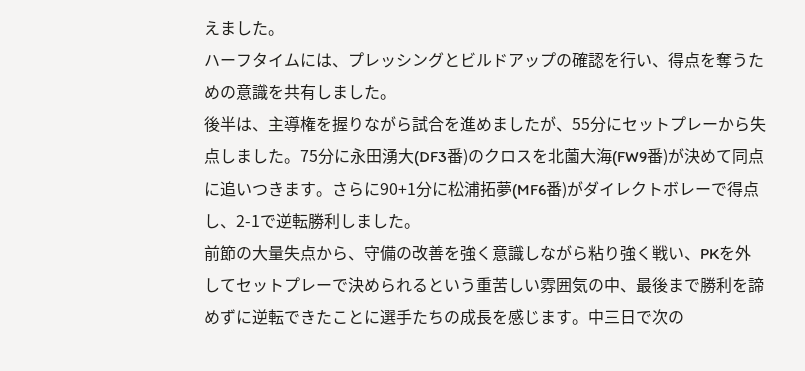えました。
ハーフタイムには、プレッシングとビルドアップの確認を行い、得点を奪うための意識を共有しました。
後半は、主導権を握りながら試合を進めましたが、55分にセットプレーから失点しました。75分に永田湧大(DF3番)のクロスを北薗大海(FW9番)が決めて同点に追いつきます。さらに90+1分に松浦拓夢(MF6番)がダイレクトボレーで得点し、2-1で逆転勝利しました。
前節の大量失点から、守備の改善を強く意識しながら粘り強く戦い、PKを外してセットプレーで決められるという重苦しい雰囲気の中、最後まで勝利を諦めずに逆転できたことに選手たちの成長を感じます。中三日で次の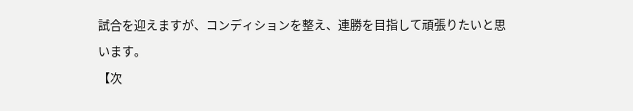試合を迎えますが、コンディションを整え、連勝を目指して頑張りたいと思います。
【次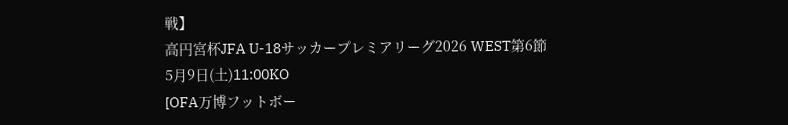戦】
高円宮杯JFA U-18サッカープレミアリーグ2026 WEST第6節
5月9日(土)11:00KO
[OFA万博フットボー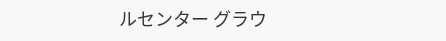ルセンター グラウ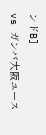ンドB]
vs ガンバ大阪ユース